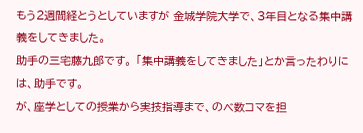もう2週間経とうとしていますが 金城学院大学で、3年目となる集中講義をしてきました。
助手の三宅藤九郎です。 「集中講義をしてきました」とか言ったわりには、助手です。
が、座学としての授業から実技指導まで、のべ数コマを担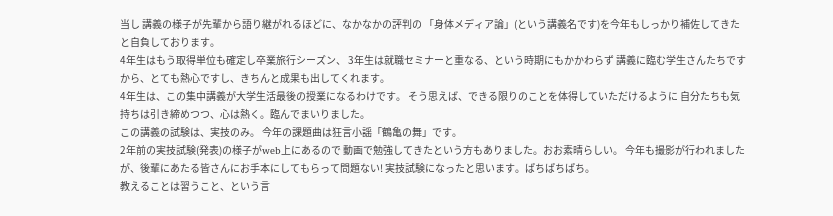当し 講義の様子が先輩から語り継がれるほどに、なかなかの評判の 「身体メディア論」(という講義名です)を今年もしっかり補佐してきたと自負しております。
4年生はもう取得単位も確定し卒業旅行シーズン、 3年生は就職セミナーと重なる、という時期にもかかわらず 講義に臨む学生さんたちですから、とても熱心ですし、きちんと成果も出してくれます。
4年生は、この集中講義が大学生活最後の授業になるわけです。 そう思えば、できる限りのことを体得していただけるように 自分たちも気持ちは引き締めつつ、心は熱く。臨んでまいりました。
この講義の試験は、実技のみ。 今年の課題曲は狂言小謡「鶴亀の舞」です。
2年前の実技試験(発表)の様子がweb上にあるので 動画で勉強してきたという方もありました。おお素晴らしい。 今年も撮影が行われましたが、後輩にあたる皆さんにお手本にしてもらって問題ない! 実技試験になったと思います。ぱちぱちぱち。
教えることは習うこと、という言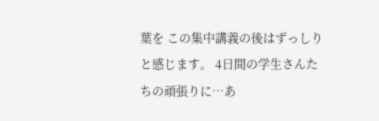葉を この集中講義の後はずっしりと感じます。 4日間の学生さんたちの頑張りに…あ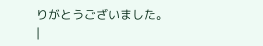りがとうございました。
|